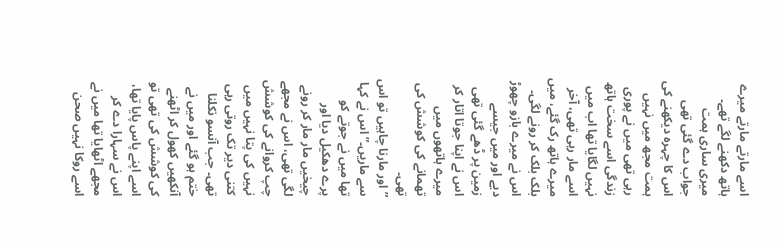اسے مارتے مارتے میرے ہاتھ دکھنے لگے تھے۔ میری ساری ہمت جواب دے گئی تھی اس کا چہرہ دیکھنے کی ہمت مجھ میں نہیں رہی تھی میں نے پوری زندگی اسے سخت ہاتھ نہیں لگایا تھا اب میں اسے مار رہی تھی، آخر میرے ہاتھ رک گئے، میں بلک بلک کر رونے لگی۔ اس نے میرے بازو چھوڑ دیے اور میں جیسے زمین پر ڈھے گئی تھی اس نے اپنا جوتا اتار کر میرے ہاتھوں میں تھمانے کی کوشش کی تھی۔
”اور مارنا چاہیں تو اس سے ماریں۔” اس نے کہا تھا میں نے جوتے کو پرے دھکیل دیا اور چیخیں مار مار کر رونے لگی تھی، اس نے مجھے چپ کروانے کی کوشش نہیں کی پتا نہیں میں کتنی دیر تک روتی رہی تھی۔ جب آنسو نکلنا ختم ہو گئے اور میں نے آنکھیں کھول کر اٹھنے کی کوشش کی تھی تو اسے اپنے پاس پایا تھا، اس نے سہارا دے کر مجھے اٹھایا تھا میں نے اسے روکا نہیں صحن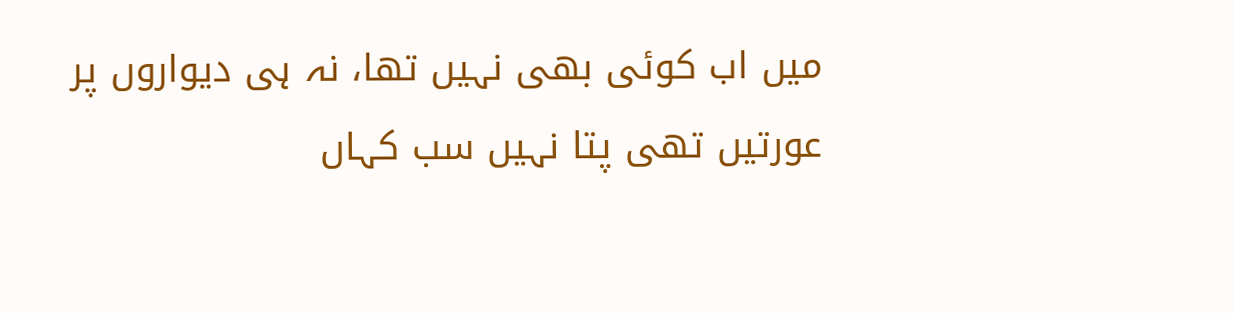میں اب کوئی بھی نہیں تھا، نہ ہی دیواروں پر عورتیں تھی پتا نہیں سب کہاں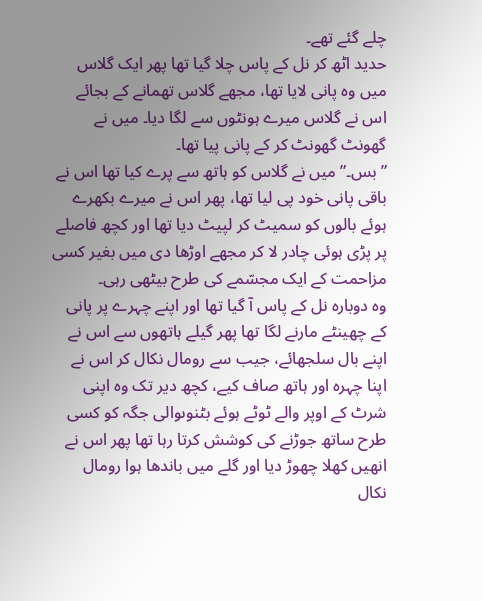چلے گئے تھے۔
حدید اٹھ کر نل کے پاس چلا گیا تھا پھر ایک گلاس میں وہ پانی لایا تھا، مجھے گلاس تھمانے کے بجائے اس نے گلاس میرے ہونٹوں سے لگا دیا۔ میں نے گھونٹ گھونٹ کر کے پانی پیا تھا۔
”بس۔” میں نے گلاس کو ہاتھ سے پرے کیا تھا اس نے باقی پانی خود پی لیا تھا، پھر اس نے میرے بکھرے ہوئے بالوں کو سمیٹ کر لپیٹ دیا تھا اور کچھ فاصلے پر پڑی ہوئی چادر لا کر مجھے اوڑھا دی میں بغیر کسی مزاحمت کے ایک مجسّمے کی طرح بیٹھی رہی۔
وہ دوبارہ نل کے پاس آ گیا تھا اور اپنے چہرے پر پانی کے چھینٹے مارنے لگا تھا پھر گیلے ہاتھوں سے اس نے اپنے بال سلجھائے، جیب سے رومال نکال کر اس نے اپنا چہرہ اور ہاتھ صاف کیے، کچھ دیر تک وہ اپنی شرٹ کے اوپر والے ٹوٹے ہوئے بٹنوںوالی جگہ کو کسی طرح ساتھ جوڑنے کی کوشش کرتا رہا تھا پھر اس نے انھیں کھلا چھوڑ دیا اور گلے میں باندھا ہوا رومال نکال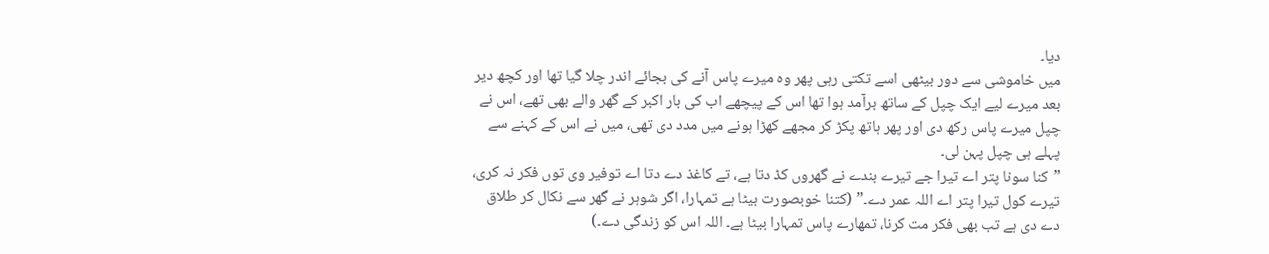دیا۔
میں خاموشی سے دور بیٹھی اسے تکتی رہی پھر وہ میرے پاس آنے کی بجائے اندر چلا گیا تھا اور کچھ دیر بعد میرے لیے ایک چپل کے ساتھ برآمد ہوا تھا اس کے پیچھے اب کی بار اکبر کے گھر والے بھی تھے، اس نے چپل میرے پاس رکھ دی اور پھر ہاتھ پکڑ کر مجھے کھڑا ہونے میں مدد دی تھی، میں نے اس کے کہنے سے پہلے ہی چپل پہن لی۔
”کنا سونا پتر اے تیرا جے تیرے بندے نے گھروں کڈ دتا ہے، تے کاغذ دے دتا اے توفیر وی توں فکر نہ کری، تیرے کول تیرا پتر اے اللہ عمر دے۔” (کتنا خوبصورت بیٹا ہے تمہارا، اگر شوہر نے گھر سے نکال کر طلاق دے دی ہے تب بھی فکر مت کرنا، تمھارے پاس تمہارا بیٹا ہے۔ اللہ اس کو زندگی دے۔)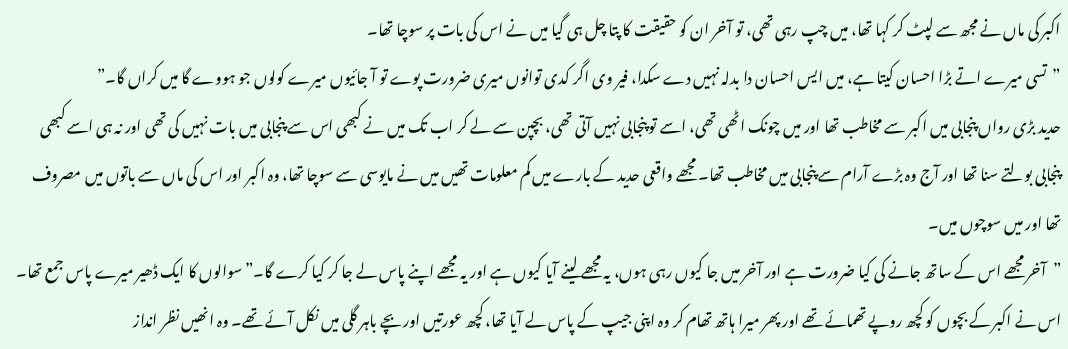اکبر کی ماں نے مجھ سے لپٹ کر کہا تھا، میں چپ رہی تھی، تو آخر ان کو حقیقت کا پتا چل ہی گیا میں نے اس کی بات پر سوچا تھا۔
”تسی میرے اتے بڑا احسان کیتا ہے، میں ایس احسان دا بدلہ نہیں دے سکدا، فیر وی اگر کدی توانوں میری ضرورت پوے تو آ جائیوں میرے کولوں جو ہووے گا میں کراں گا۔”
حدید بڑی رواں پنجابی میں اکبر سے مخاطب تھا اور میں چونک اٹھی تھی، اسے تو پنجابی نہیں آتی تھی، بچپن سے لے کر اب تک میں نے کبھی اس سے پنجابی میں بات نہیں کی تھی اور نہ ہی اسے کبھی پنجابی بولتے سنا تھا اور آج وہ بڑے آرام سے پنجابی میں مخاطب تھا۔ مجھے واقعی حدید کے بارے میں کم معلومات تھیں میں نے مایوسی سے سوچا تھا، وہ اکبر اور اس کی ماں سے باتوں میں مصروف تھا اور میں سوچوں میں۔
”آخر مجھے اس کے ساتھ جانے کی کیا ضرورت ہے اور آخر میں جا کیوں رہی ہوں، یہ مجھے لینے آیا کیوں ہے اور یہ مجھے اپنے پاس لے جا کر کیا کرے گا۔” سوالوں کا ایک ڈھیر میرے پاس جمع تھا۔ اس نے اکبر کے بچوں کو کچھ روپے تھمائے تھے اور پھر میرا ہاتھ تھام کر وہ اپنی جیپ کے پاس لے آیا تھا، کچھ عورتیں اور بچے باہر گلی میں نکل آئے تھے۔ وہ انھیں نظر انداز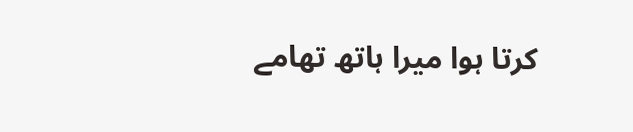کرتا ہوا میرا ہاتھ تھامے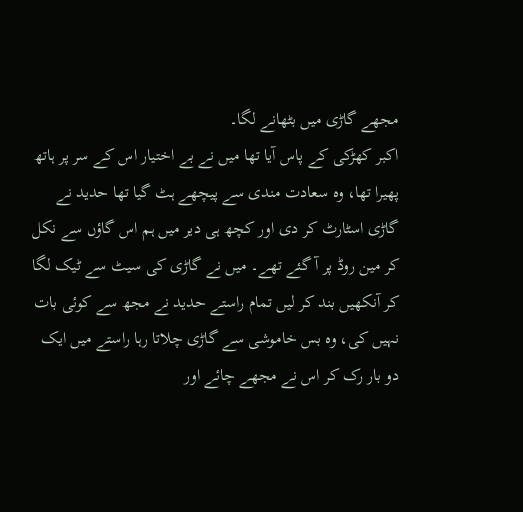مجھے گاڑی میں بٹھانے لگا۔
اکبر کھڑکی کے پاس آیا تھا میں نے بے اختیار اس کے سر پر ہاتھ پھیرا تھا، وہ سعادت مندی سے پیچھے ہٹ گیا تھا حدید نے گاڑی اسٹارٹ کر دی اور کچھ ہی دیر میں ہم اس گاؤں سے نکل کر مین روڈ پر آ گئے تھے۔ میں نے گاڑی کی سیٹ سے ٹیک لگا کر آنکھیں بند کر لیں تمام راستے حدید نے مجھ سے کوئی بات نہیں کی، وہ بس خاموشی سے گاڑی چلاتا رہا راستے میں ایک دو بار رک کر اس نے مجھے چائے اور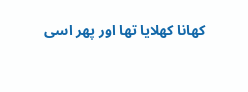کھانا کھلایا تھا اور پھر اسی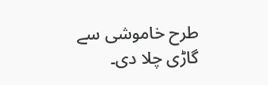طرح خاموشی سے گاڑی چلا دی۔